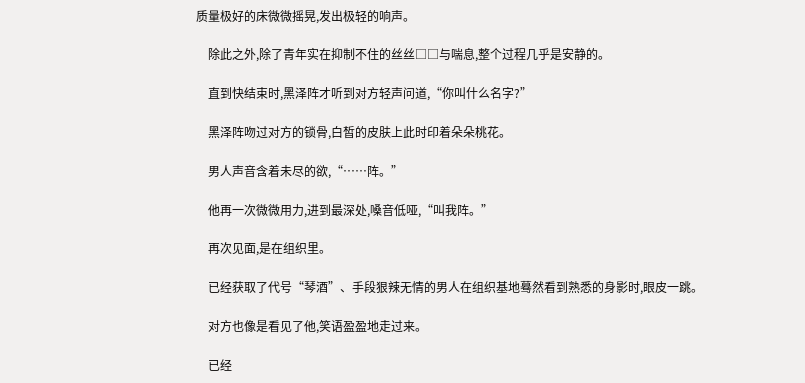质量极好的床微微摇晃,发出极轻的响声。

    除此之外,除了青年实在抑制不住的丝丝□□与喘息,整个过程几乎是安静的。

    直到快结束时,黑泽阵才听到对方轻声问道,“你叫什么名字?”

    黑泽阵吻过对方的锁骨,白皙的皮肤上此时印着朵朵桃花。

    男人声音含着未尽的欲,“……阵。”

    他再一次微微用力,进到最深处,嗓音低哑,“叫我阵。”

    再次见面,是在组织里。

    已经获取了代号“琴酒”、手段狠辣无情的男人在组织基地蓦然看到熟悉的身影时,眼皮一跳。

    对方也像是看见了他,笑语盈盈地走过来。

    已经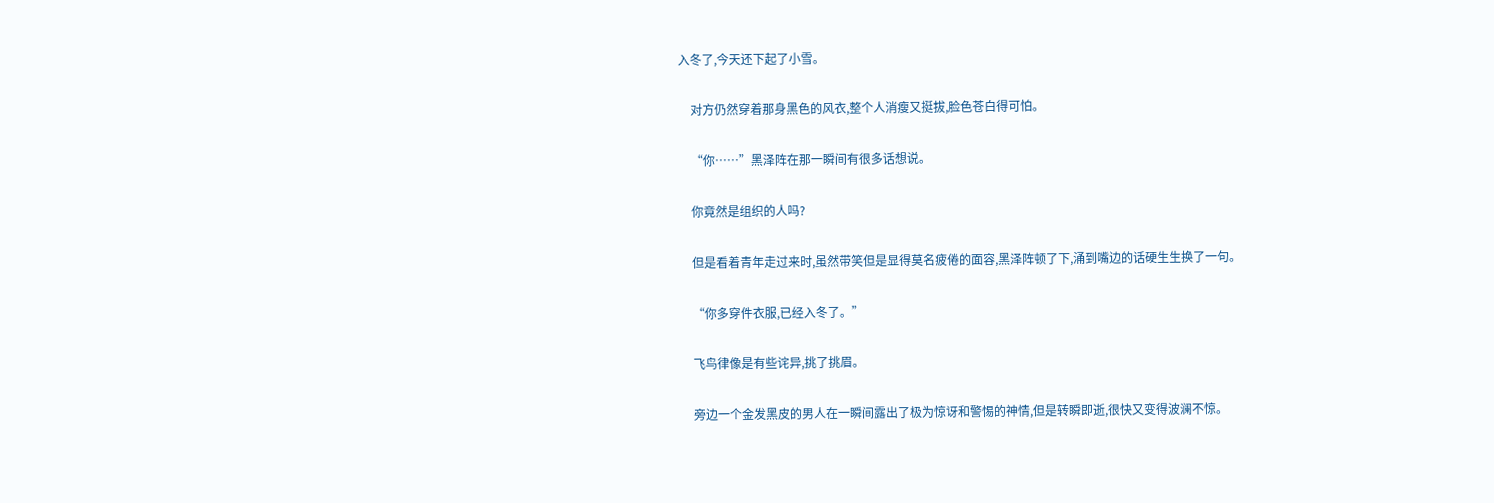入冬了,今天还下起了小雪。

    对方仍然穿着那身黑色的风衣,整个人消瘦又挺拔,脸色苍白得可怕。

    “你……”黑泽阵在那一瞬间有很多话想说。

    你竟然是组织的人吗?

    但是看着青年走过来时,虽然带笑但是显得莫名疲倦的面容,黑泽阵顿了下,涌到嘴边的话硬生生换了一句。

    “你多穿件衣服,已经入冬了。”

    飞鸟律像是有些诧异,挑了挑眉。

    旁边一个金发黑皮的男人在一瞬间露出了极为惊讶和警惕的神情,但是转瞬即逝,很快又变得波澜不惊。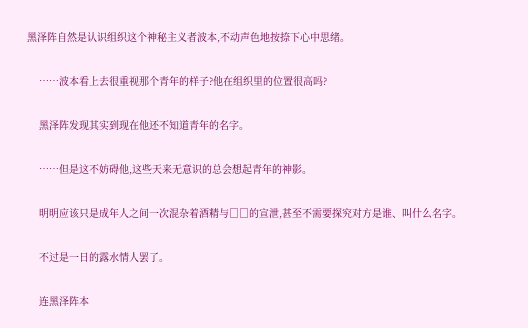黑泽阵自然是认识组织这个神秘主义者波本,不动声色地按捺下心中思绪。

    ……波本看上去很重视那个青年的样子?他在组织里的位置很高吗?

    黑泽阵发现其实到现在他还不知道青年的名字。

    ……但是这不妨碍他,这些天来无意识的总会想起青年的神影。

    明明应该只是成年人之间一次混杂着酒精与□□的宣泄,甚至不需要探究对方是谁、叫什么名字。

    不过是一日的露水情人罢了。

    连黑泽阵本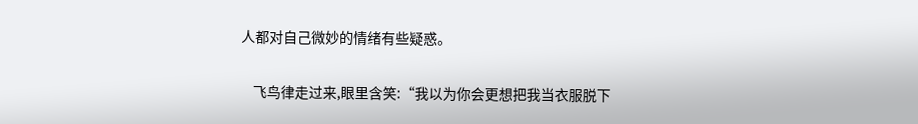人都对自己微妙的情绪有些疑惑。

    飞鸟律走过来,眼里含笑:“我以为你会更想把我当衣服脱下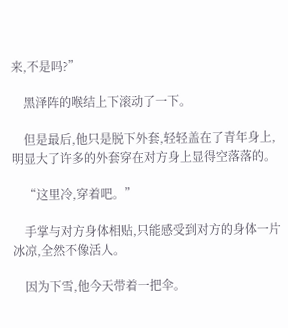来,不是吗?”

    黑泽阵的喉结上下滚动了一下。

    但是最后,他只是脱下外套,轻轻盖在了青年身上,明显大了许多的外套穿在对方身上显得空落落的。

    “这里冷,穿着吧。”

    手掌与对方身体相贴,只能感受到对方的身体一片冰凉,全然不像活人。

    因为下雪,他今天带着一把伞。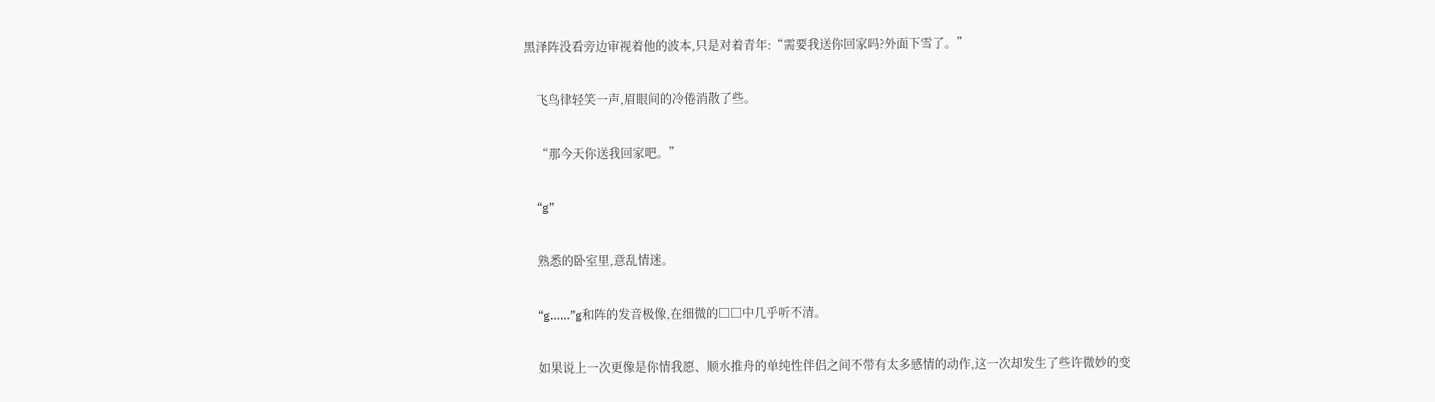黑泽阵没看旁边审视着他的波本,只是对着青年:“需要我送你回家吗?外面下雪了。”

    飞鸟律轻笑一声,眉眼间的冷倦消散了些。

    “那今天你送我回家吧。”

    “g”

    熟悉的卧室里,意乱情迷。

    “g……”g和阵的发音极像,在细微的□□中几乎听不清。

    如果说上一次更像是你情我愿、顺水推舟的单纯性伴侣之间不带有太多感情的动作,这一次却发生了些许微妙的变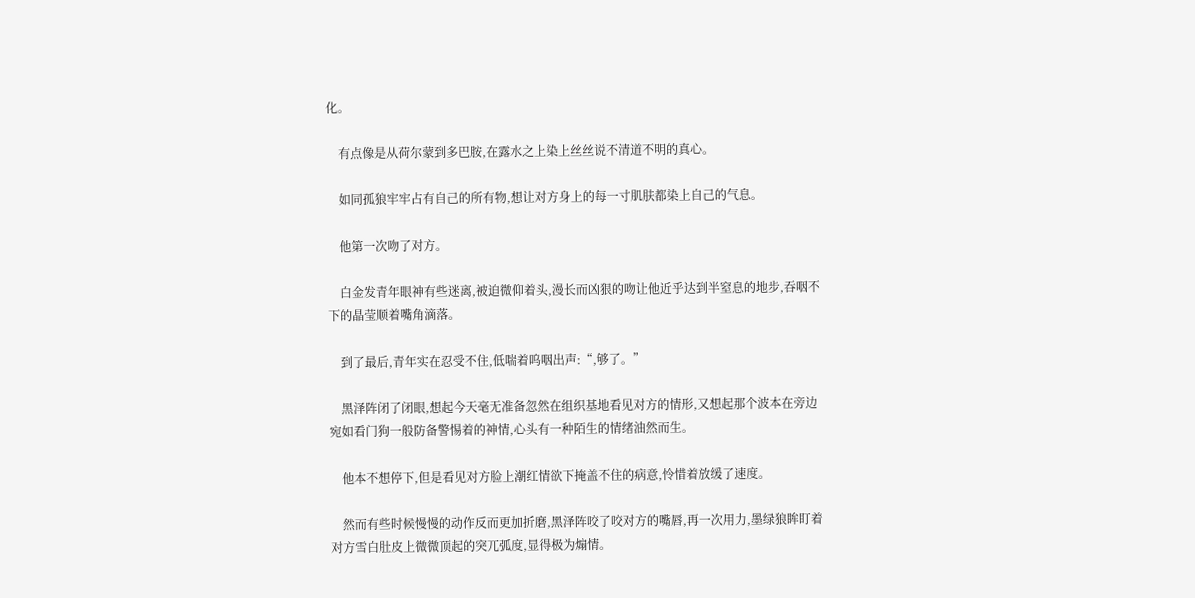化。

    有点像是从荷尔蒙到多巴胺,在露水之上染上丝丝说不清道不明的真心。

    如同孤狼牢牢占有自己的所有物,想让对方身上的每一寸肌肤都染上自己的气息。

    他第一次吻了对方。

    白金发青年眼神有些迷离,被迫微仰着头,漫长而凶狠的吻让他近乎达到半窒息的地步,吞咽不下的晶莹顺着嘴角滴落。

    到了最后,青年实在忍受不住,低喘着呜咽出声:“,够了。”

    黑泽阵闭了闭眼,想起今天毫无准备忽然在组织基地看见对方的情形,又想起那个波本在旁边宛如看门狗一般防备警惕着的神情,心头有一种陌生的情绪油然而生。

    他本不想停下,但是看见对方脸上潮红情欲下掩盖不住的病意,怜惜着放缓了速度。

    然而有些时候慢慢的动作反而更加折磨,黑泽阵咬了咬对方的嘴唇,再一次用力,墨绿狼眸盯着对方雪白肚皮上微微顶起的突兀弧度,显得极为煽情。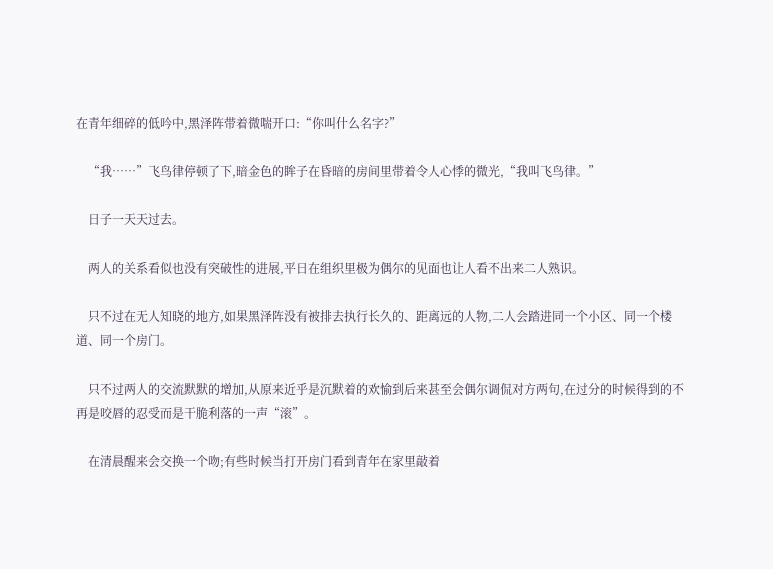在青年细碎的低吟中,黑泽阵带着微喘开口:“你叫什么名字?”

    “我……”飞鸟律停顿了下,暗金色的眸子在昏暗的房间里带着令人心悸的微光,“我叫飞鸟律。”

    日子一天天过去。

    两人的关系看似也没有突破性的进展,平日在组织里极为偶尔的见面也让人看不出来二人熟识。

    只不过在无人知晓的地方,如果黑泽阵没有被排去执行长久的、距离远的人物,二人会踏进同一个小区、同一个楼道、同一个房门。

    只不过两人的交流默默的增加,从原来近乎是沉默着的欢愉到后来甚至会偶尔调侃对方两句,在过分的时候得到的不再是咬唇的忍受而是干脆利落的一声“滚”。

    在清晨醒来会交换一个吻;有些时候当打开房门看到青年在家里敲着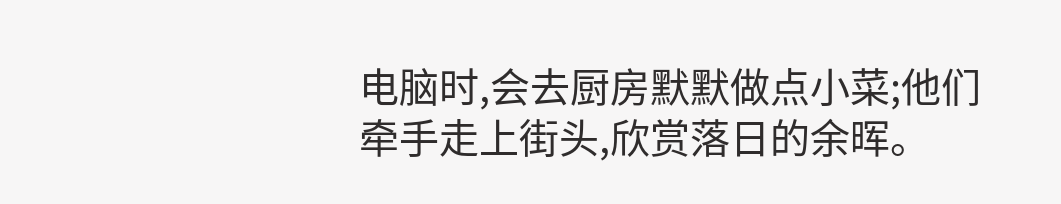电脑时,会去厨房默默做点小菜;他们牵手走上街头,欣赏落日的余晖。